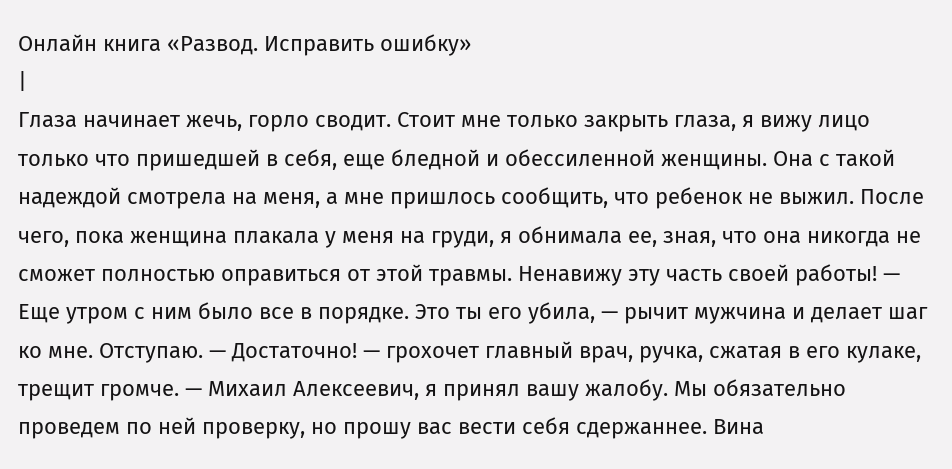Онлайн книга «Развод. Исправить ошибку»
|
Глаза начинает жечь, горло сводит. Стоит мне только закрыть глаза, я вижу лицо только что пришедшей в себя, еще бледной и обессиленной женщины. Она с такой надеждой смотрела на меня, а мне пришлось сообщить, что ребенок не выжил. После чего, пока женщина плакала у меня на груди, я обнимала ее, зная, что она никогда не сможет полностью оправиться от этой травмы. Ненавижу эту часть своей работы! — Еще утром с ним было все в порядке. Это ты его убила, — рычит мужчина и делает шаг ко мне. Отступаю. — Достаточно! — грохочет главный врач, ручка, сжатая в его кулаке, трещит громче. — Михаил Алексеевич, я принял вашу жалобу. Мы обязательно проведем по ней проверку, но прошу вас вести себя сдержаннее. Вина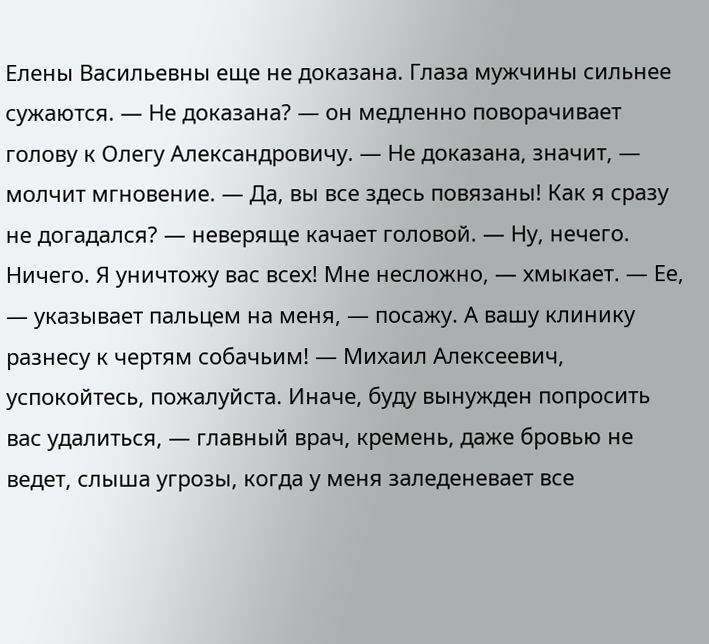Елены Васильевны еще не доказана. Глаза мужчины сильнее сужаются. — Не доказана? — он медленно поворачивает голову к Олегу Александровичу. — Не доказана, значит, — молчит мгновение. — Да, вы все здесь повязаны! Как я сразу не догадался? — неверяще качает головой. — Ну, нечего. Ничего. Я уничтожу вас всех! Мне несложно, — хмыкает. — Ее, — указывает пальцем на меня, — посажу. А вашу клинику разнесу к чертям собачьим! — Михаил Алексеевич, успокойтесь, пожалуйста. Иначе, буду вынужден попросить вас удалиться, — главный врач, кремень, даже бровью не ведет, слыша угрозы, когда у меня заледеневает все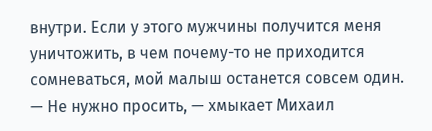внутри. Если у этого мужчины получится меня уничтожить, в чем почему-то не приходится сомневаться, мой малыш останется совсем один. — Не нужно просить, — хмыкает Михаил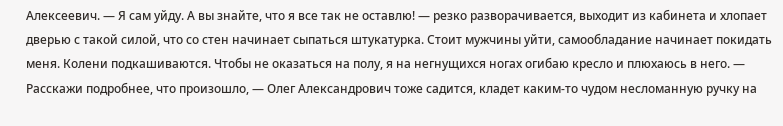Алексеевич. — Я сам уйду. А вы знайте, что я все так не оставлю! — резко разворачивается, выходит из кабинета и хлопает дверью с такой силой, что со стен начинает сыпаться штукатурка. Стоит мужчины уйти, самообладание начинает покидать меня. Колени подкашиваются. Чтобы не оказаться на полу, я на негнущихся ногах огибаю кресло и плюхаюсь в него. — Расскажи подробнее, что произошло, — Олег Александрович тоже садится, кладет каким-то чудом несломанную ручку на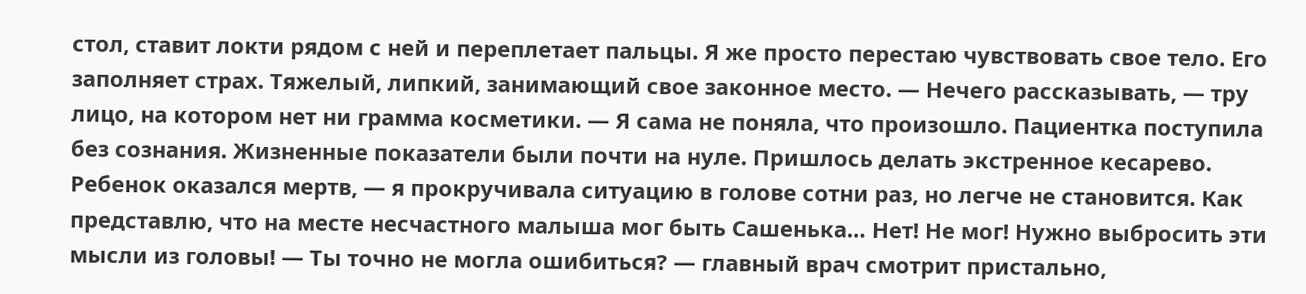стол, ставит локти рядом с ней и переплетает пальцы. Я же просто перестаю чувствовать свое тело. Его заполняет страх. Тяжелый, липкий, занимающий свое законное место. — Нечего рассказывать, — тру лицо, на котором нет ни грамма косметики. — Я сама не поняла, что произошло. Пациентка поступила без сознания. Жизненные показатели были почти на нуле. Пришлось делать экстренное кесарево. Ребенок оказался мертв, — я прокручивала ситуацию в голове сотни раз, но легче не становится. Как представлю, что на месте несчастного малыша мог быть Сашенька… Нет! Не мог! Нужно выбросить эти мысли из головы! — Ты точно не могла ошибиться? — главный врач смотрит пристально,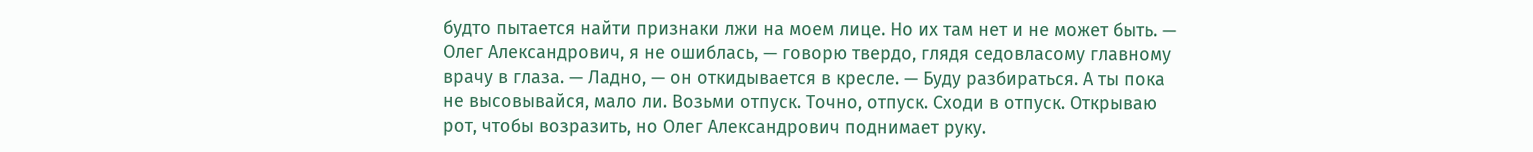будто пытается найти признаки лжи на моем лице. Но их там нет и не может быть. — Олег Александрович, я не ошиблась, — говорю твердо, глядя седовласому главному врачу в глаза. — Ладно, — он откидывается в кресле. — Буду разбираться. А ты пока не высовывайся, мало ли. Возьми отпуск. Точно, отпуск. Сходи в отпуск. Открываю рот, чтобы возразить, но Олег Александрович поднимает руку.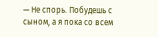— Не спорь. Побудешь с сыном, а я пока со всем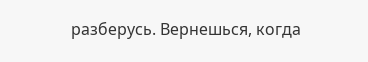разберусь. Вернешься, когда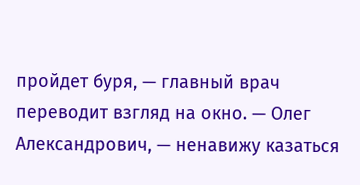пройдет буря, — главный врач переводит взгляд на окно. — Олег Александрович, — ненавижу казаться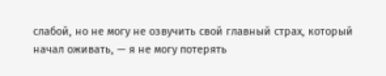слабой, но не могу не озвучить свой главный страх, который начал оживать, — я не могу потерять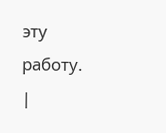эту работу. |